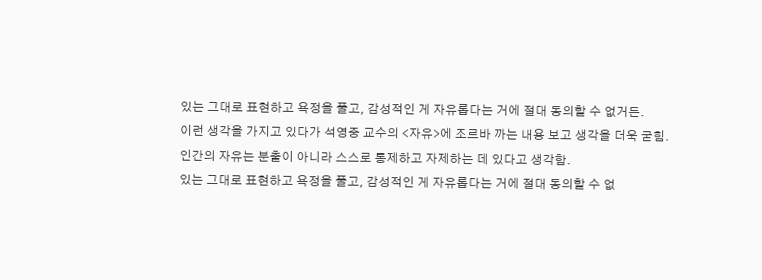있는 그대로 표현하고 욕정을 풀고, 감성적인 게 자유롭다는 거에 절대 동의할 수 없거든.
이런 생각을 가지고 있다가 석영중 교수의 <자유>에 조르바 까는 내용 보고 생각을 더욱 굳힘.
인간의 자유는 분출이 아니라 스스로 통제하고 자제하는 데 있다고 생각함.
있는 그대로 표현하고 욕정을 풀고, 감성적인 게 자유롭다는 거에 절대 동의할 수 없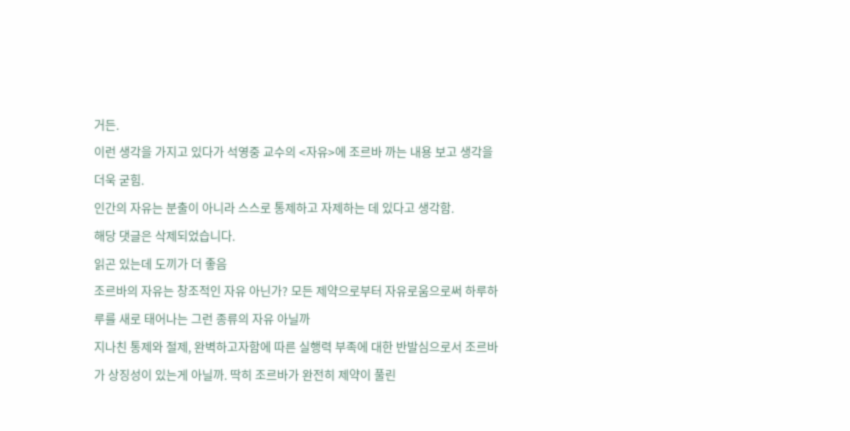거든.
이런 생각을 가지고 있다가 석영중 교수의 <자유>에 조르바 까는 내용 보고 생각을 더욱 굳힘.
인간의 자유는 분출이 아니라 스스로 통제하고 자제하는 데 있다고 생각함.
해당 댓글은 삭제되었습니다.
읽곤 있는데 도끼가 더 좋음
조르바의 자유는 창조적인 자유 아닌가? 모든 제약으로부터 자유로움으로써 하루하루를 새로 태어나는 그런 종류의 자유 아닐까
지나친 통제와 절제, 완벽하고자함에 따른 실행력 부족에 대한 반발심으로서 조르바가 상징성이 있는게 아닐까. 딱히 조르바가 완전히 제약이 풀린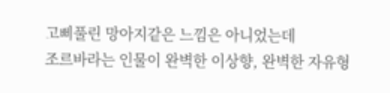고삐풀린 망아지같은 느낌은 아니었는데
조르바라는 인물이 완벽한 이상향, 완벽한 자유형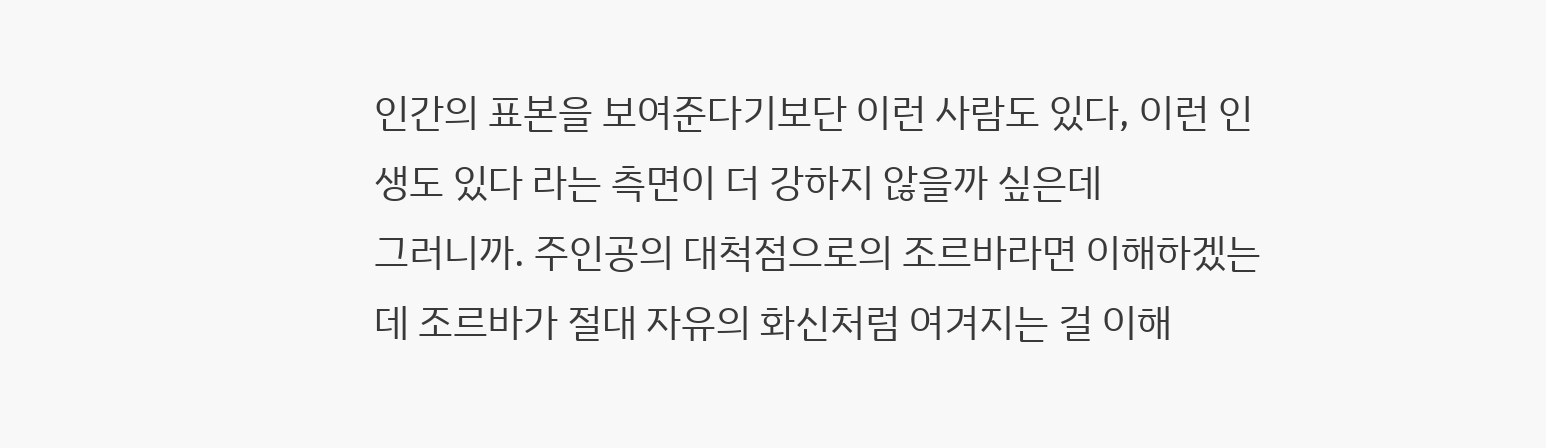인간의 표본을 보여준다기보단 이런 사람도 있다, 이런 인생도 있다 라는 측면이 더 강하지 않을까 싶은데
그러니까. 주인공의 대척점으로의 조르바라면 이해하겠는데 조르바가 절대 자유의 화신처럼 여겨지는 걸 이해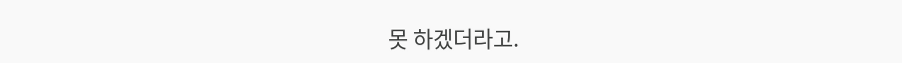못 하겠더라고.